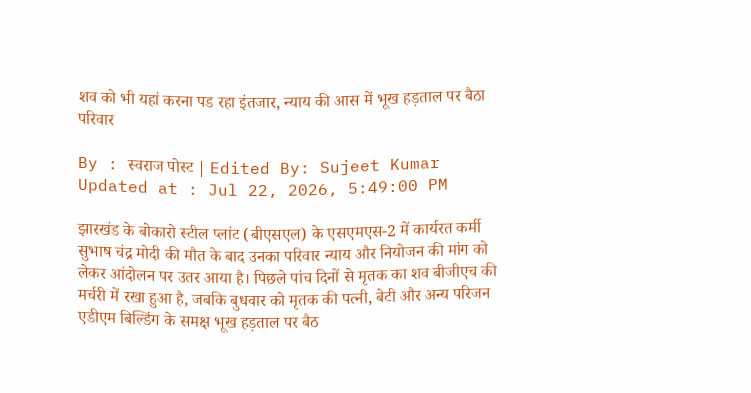शव को भी यहां करना पड रहा इंतजार, न्याय की आस में भूख हड़ताल पर बैठा परिवार

By : स्वराज पोस्ट | Edited By: Sujeet Kumar
Updated at : Jul 22, 2026, 5:49:00 PM

झारखंड के बोकारो स्टील प्लांट (बीएसएल) के एसएमएस-2 में कार्यरत कर्मी सुभाष चंद्र मोदी की मौत के बाद उनका परिवार न्याय और नियोजन की मांग को लेकर आंदोलन पर उतर आया है। पिछले पांच दिनों से मृतक का शव बीजीएच की मर्चरी में रखा हुआ है, जबकि बुधवार को मृतक की पत्नी, बेटी और अन्य परिजन एडीएम बिल्डिंग के समक्ष भूख हड़ताल पर बैठ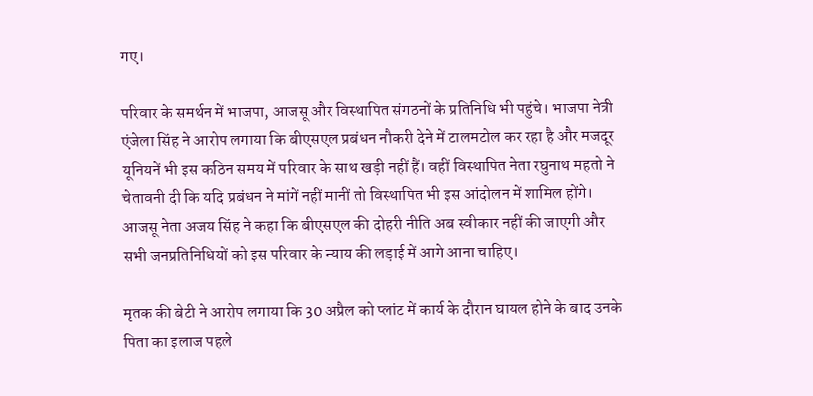गए।

परिवार के समर्थन में भाजपा, आजसू और विस्थापित संगठनों के प्रतिनिधि भी पहुंचे। भाजपा नेत्री एंजेला सिंह ने आरोप लगाया कि बीएसएल प्रबंधन नौकरी देने में टालमटोल कर रहा है और मजदूर यूनियनें भी इस कठिन समय में परिवार के साथ खड़ी नहीं हैं। वहीं विस्थापित नेता रघुनाथ महतो ने चेतावनी दी कि यदि प्रबंधन ने मांगें नहीं मानीं तो विस्थापित भी इस आंदोलन में शामिल होंगे। आजसू नेता अजय सिंह ने कहा कि बीएसएल की दोहरी नीति अब स्वीकार नहीं की जाएगी और सभी जनप्रतिनिधियों को इस परिवार के न्याय की लड़ाई में आगे आना चाहिए।

मृतक की बेटी ने आरोप लगाया कि 30 अप्रैल को प्लांट में कार्य के दौरान घायल होने के बाद उनके पिता का इलाज पहले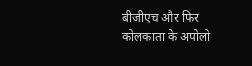बीजीएच और फिर कोलकाता के अपोलो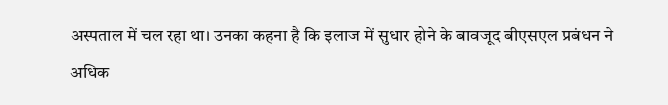अस्पताल में चल रहा था। उनका कहना है कि इलाज में सुधार होने के बावजूद बीएसएल प्रबंधन ने अधिक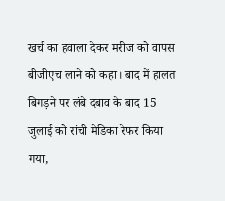खर्च का हवाला देकर मरीज को वापस बीजीएच लाने को कहा। बाद में हालत बिगड़ने पर लंबे दबाव के बाद 15 जुलाई को रांची मेडिका रेफर किया गया,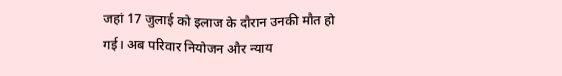जहां 17 जुलाई को इलाज के दौरान उनकी मौत हो गई। अब परिवार नियोजन और न्याय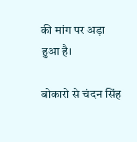की मांग पर अड़ा हुआ है।

बोकारो से चंदन सिंह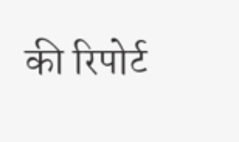की रिपोर्ट